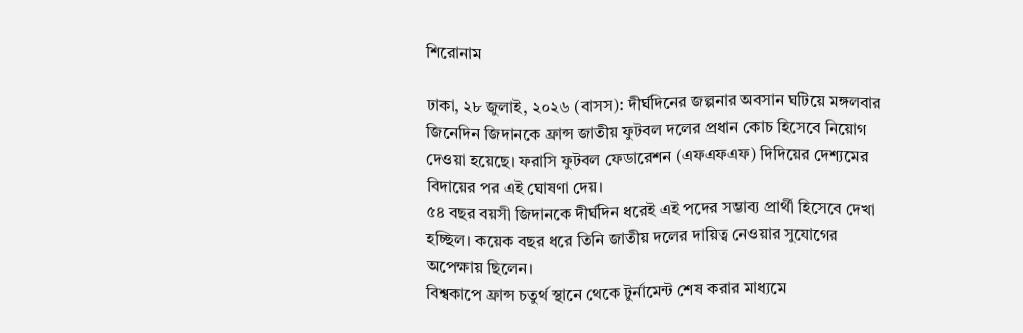শিরোনাম

ঢাকা, ২৮ জুলাই, ২০২৬ (বাসস): দীর্ঘদিনের জল্পনার অবসান ঘটিয়ে মঙ্গলবার জিনেদিন জিদানকে ফ্রান্স জাতীয় ফুটবল দলের প্রধান কোচ হিসেবে নিয়োগ দেওয়া হয়েছে। ফরাসি ফুটবল ফেডারেশন (এফএফএফ) দিদিয়ের দেশ্যমের বিদায়ের পর এই ঘোষণা দেয়।
৫৪ বছর বয়সী জিদানকে দীর্ঘদিন ধরেই এই পদের সম্ভাব্য প্রার্থী হিসেবে দেখা হচ্ছিল। কয়েক বছর ধরে তিনি জাতীয় দলের দায়িত্ব নেওয়ার সুযোগের অপেক্ষায় ছিলেন।
বিশ্বকাপে ফ্রান্স চতুর্থ স্থানে থেকে টুর্নামেন্ট শেষ করার মাধ্যমে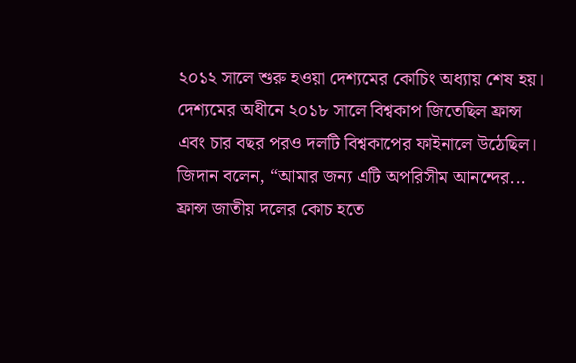২০১২ সালে শুরু হওয়া দেশ্যমের কোচিং অধ্যায় শেষ হয়। দেশ্যমের অধীনে ২০১৮ সালে বিশ্বকাপ জিতেছিল ফ্রান্স এবং চার বছর পরও দলটি বিশ্বকাপের ফাইনালে উঠেছিল।
জিদান বলেন, “আমার জন্য এটি অপরিসীম আনন্দের... ফ্রান্স জাতীয় দলের কোচ হতে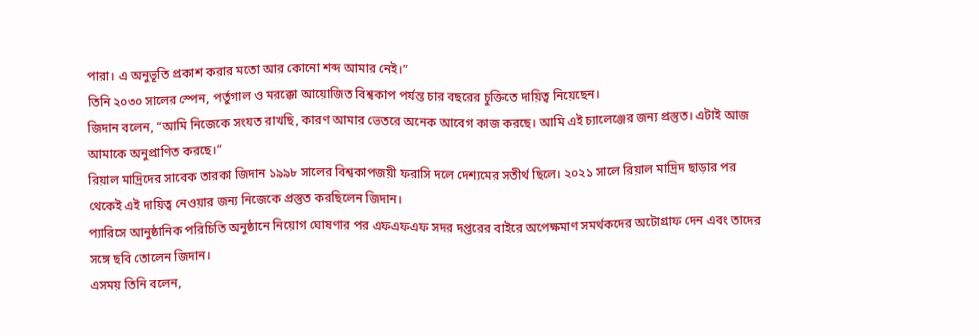পারা। এ অনুভূতি প্রকাশ করার মতো আর কোনো শব্দ আমার নেই।”
তিনি ২০৩০ সালের স্পেন, পর্তুগাল ও মরক্কো আয়োজিত বিশ্বকাপ পর্যন্ত চার বছরের চুক্তিতে দায়িত্ব নিয়েছেন।
জিদান বলেন, “আমি নিজেকে সংযত রাখছি, কারণ আমার ভেতরে অনেক আবেগ কাজ করছে। আমি এই চ্যালেঞ্জের জন্য প্রস্তুত। এটাই আজ আমাকে অনুপ্রাণিত করছে।”
রিয়াল মাদ্রিদের সাবেক তারকা জিদান ১৯৯৮ সালের বিশ্বকাপজয়ী ফরাসি দলে দেশ্যমের সতীর্থ ছিলে। ২০২১ সালে রিয়াল মাদ্রিদ ছাড়ার পর থেকেই এই দায়িত্ব নেওয়ার জন্য নিজেকে প্রস্তুত করছিলেন জিদান।
প্যারিসে আনুষ্ঠানিক পরিচিতি অনুষ্ঠানে নিয়োগ ঘোষণার পর এফএফএফ সদর দপ্তরের বাইরে অপেক্ষমাণ সমর্থকদের অটোগ্রাফ দেন এবং তাদের সঙ্গে ছবি তোলেন জিদান।
এসময় তিনি বলেন,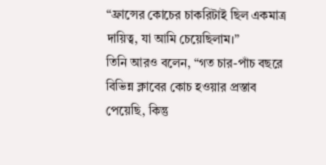“ফ্রান্সের কোচের চাকরিটাই ছিল একমাত্র দায়িত্ব, যা আমি চেয়েছিলাম।”
তিনি আরও বলেন, “গত চার-পাঁচ বছরে বিভিন্ন ক্লাবের কোচ হওয়ার প্রস্তাব পেয়েছি, কিন্তু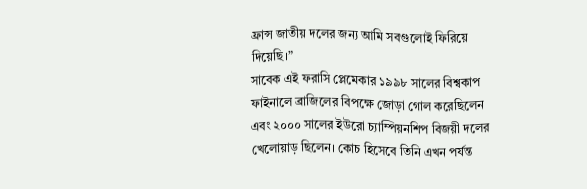ফ্রান্স জাতীয় দলের জন্য আমি সবগুলোই ফিরিয়ে দিয়েছি।”
সাবেক এই ফরাসি প্লেমেকার ১৯৯৮ সালের বিশ্বকাপ ফাইনালে ব্রাজিলের বিপক্ষে জোড়া গোল করেছিলেন এবং ২০০০ সালের ইউরো চ্যাম্পিয়নশিপ বিজয়ী দলের খেলোয়াড় ছিলেন। কোচ হিসেবে তিনি এখন পর্যন্ত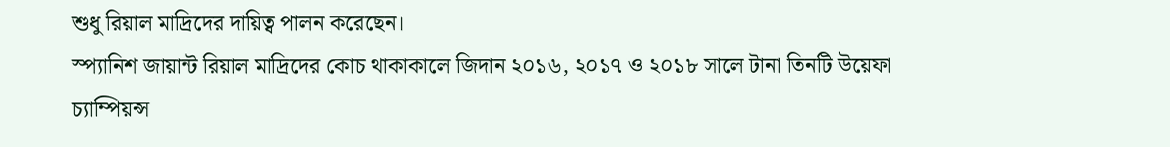শুধু রিয়াল মাদ্রিদের দায়িত্ব পালন করেছেন।
স্প্যানিশ জায়ান্ট রিয়াল মাদ্রিদের কোচ থাকাকালে জিদান ২০১৬, ২০১৭ ও ২০১৮ সালে টানা তিনটি উয়েফা চ্যাম্পিয়ন্স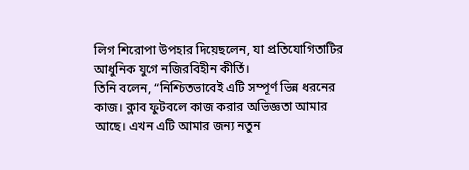লিগ শিরোপা উপহার দিয়েছলেন, যা প্রতিযোগিতাটির আধুনিক যুগে নজিরবিহীন কীর্তি।
তিনি বলেন, “নিশ্চিতভাবেই এটি সম্পূর্ণ ভিন্ন ধরনের কাজ। ক্লাব ফুটবলে কাজ করার অভিজ্ঞতা আমার আছে। এখন এটি আমার জন্য নতুন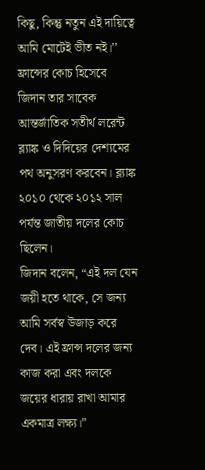কিছু, কিন্তু নতুন এই দায়িত্বে আমি মোটেই ভীত নই।’’
ফ্রান্সের কোচ হিসেবে জিদান তার সাবেক আন্তর্জাতিক সতীর্থ লরেন্ট ব্ল্যাঙ্ক ও দিদিয়ের দেশ্যমের পথ অনুসরণ করবেন। ব্ল্যাঙ্ক ২০১০ থেকে ২০১২ সাল পর্যন্ত জাতীয় দলের কোচ ছিলেন।
জিদান বলেন, “এই দল যেন জয়ী হতে থাকে, সে জন্য আমি সর্বস্ব উজাড় করে দেব। এই ফ্রান্স দলের জন্য কাজ করা এবং দলকে জয়ের ধারায় রাখা আমার একমাত্র লক্ষ্য।”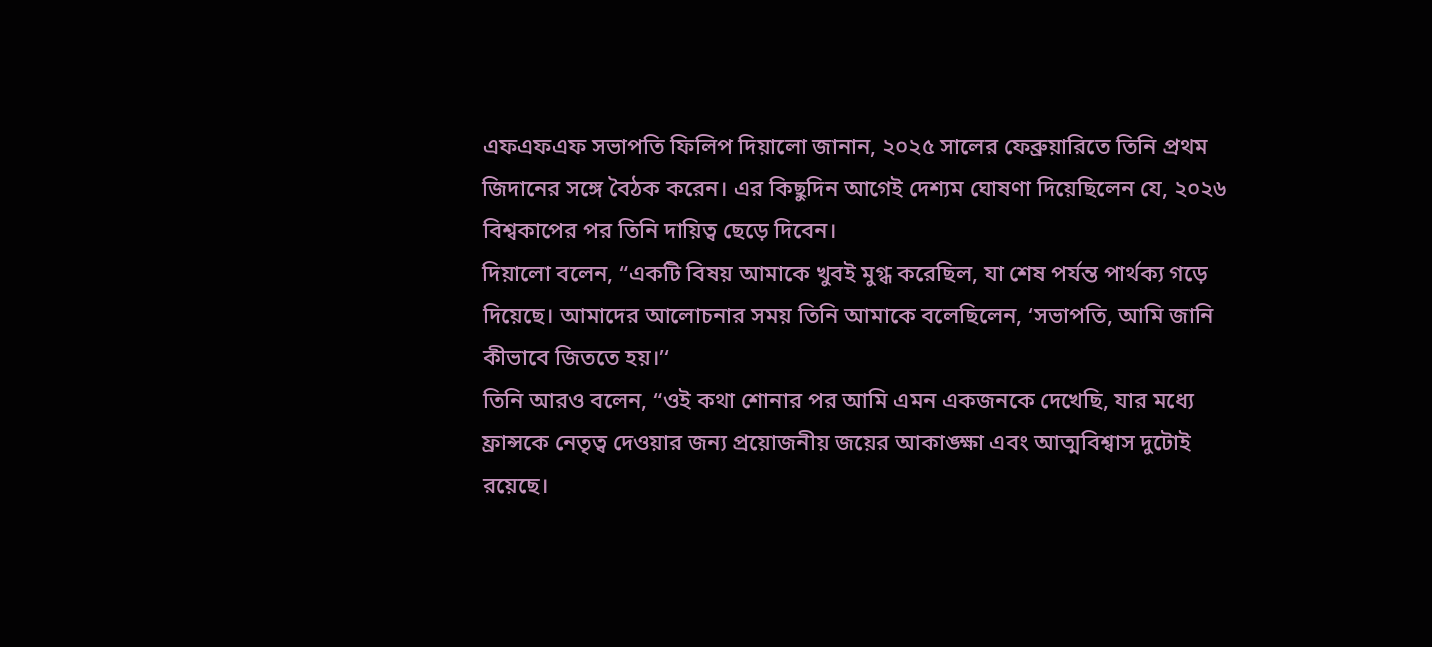এফএফএফ সভাপতি ফিলিপ দিয়ালো জানান, ২০২৫ সালের ফেব্রুয়ারিতে তিনি প্রথম জিদানের সঙ্গে বৈঠক করেন। এর কিছুদিন আগেই দেশ্যম ঘোষণা দিয়েছিলেন যে, ২০২৬ বিশ্বকাপের পর তিনি দায়িত্ব ছেড়ে দিবেন।
দিয়ালো বলেন, “একটি বিষয় আমাকে খুবই মুগ্ধ করেছিল, যা শেষ পর্যন্ত পার্থক্য গড়ে দিয়েছে। আমাদের আলোচনার সময় তিনি আমাকে বলেছিলেন, ‘সভাপতি, আমি জানি কীভাবে জিততে হয়।’‘
তিনি আরও বলেন, “ওই কথা শোনার পর আমি এমন একজনকে দেখেছি, যার মধ্যে ফ্রান্সকে নেতৃত্ব দেওয়ার জন্য প্রয়োজনীয় জয়ের আকাঙ্ক্ষা এবং আত্মবিশ্বাস দুটোই রয়েছে।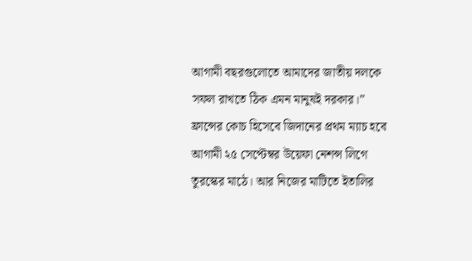আগামী বছরগুলোতে আমাদের জাতীয় দলকে সফল রাখতে ঠিক এমন মানুষই দরকার।”
ফ্রান্সের কোচ হিসেবে জিদানের প্রথম ম্যাচ হবে আগামী ২৫ সেপ্টেম্বর উয়েফা নেশন্স লিগে তুরস্কের মাঠে। আর নিজের মাটিতে ইতালির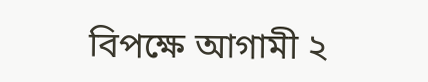বিপক্ষে আগামী ২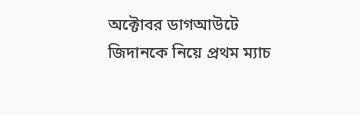অক্টোবর ডাগআউটে জিদানকে নিয়ে প্রথম ম্যাচ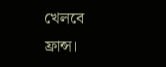খেলবে ফ্রান্স।